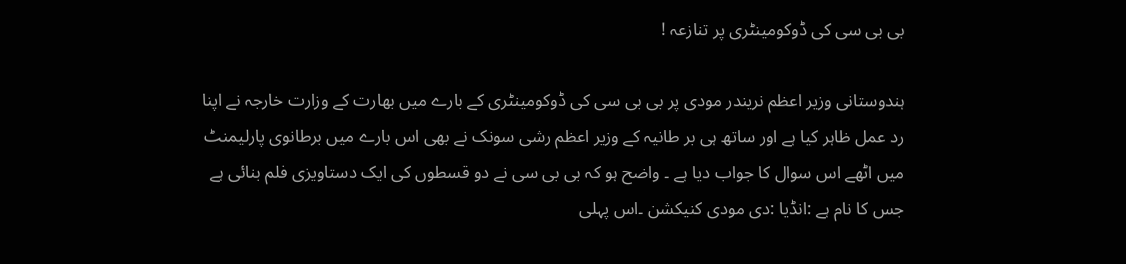بی بی سی کی ڈوکومینٹری پر تنازعہ !

ہندوستانی وزیر اعظم نریندر مودی پر بی بی سی کی ڈوکومینٹری کے بارے میں بھارت کے وزارت خارجہ نے اپنا رد عمل ظاہر کیا ہے اور ساتھ ہی بر طانیہ کے وزیر اعظم رشی سونک نے بھی اس بارے میں برطانوی پارلیمنٹ میں اٹھے اس سوال کا جواب دیا ہے ۔ واضح ہو کہ بی بی سی نے دو قسطوں کی ایک دستاویزی فلم بنائی ہے جس کا نام ہے :انڈیا :دی مودی کنیکشن ۔اس پہلی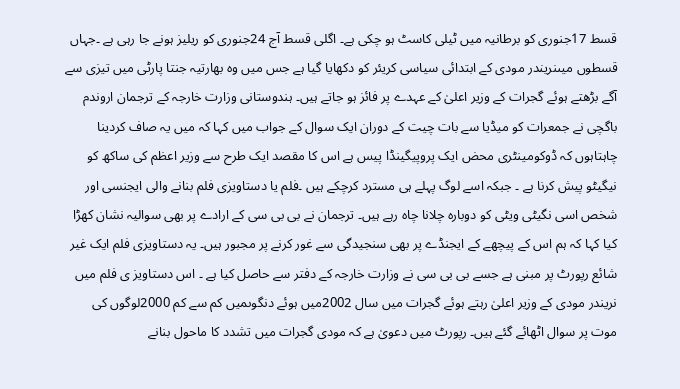قسط 17جنوری کو برطانیہ میں ٹیلی کاسٹ ہو چکی ہے۔ اگلی قسط آج 24جنوری کو ریلیز ہونے جا رہی ہے ۔جہاں قسطوں میںنریندر مودی کے ابتدائی سیاسی کریئر کو دکھایا گیا ہے جس میں وہ بھارتیہ جنتا پارٹی میں تیزی سے آگے بڑھتے ہوئے گجرات کے وزیر اعلیٰ کے عہدے پر فائز ہو جاتے ہیں۔ ہندوستانی وزارت خارجہ کے ترجمان اروندم باگچی نے جمعرات کو میڈیا سے بات چیت کے دوران ایک سوال کے جواب میں کہا کہ میں یہ صاف کردینا چاہتاہوں کہ ڈوکومینٹری محض ایک پروپیگینڈا پیس ہے اس کا مقصد ایک طرح سے وزیر اعظم کی ساکھ کو نیگیٹو پیش کرنا ہے ۔ جبکہ اسے لوگ پہلے ہی مسترد کرچکے ہیں ۔فلم یا دستاویزی فلم بنانے والی ایجنسی اور شخص اسی نگیٹی ویٹی کو دوبارہ چلانا چاہ رہے ہیں۔ ترجمان نے بی بی سی کے ارادے پر بھی سوالیہ نشان کھڑا کیا کہا کہ ہم اس کے پیچھے کے ایجنڈے پر بھی سنجیدگی سے غور کرنے پر مجبور ہیں۔ یہ دستاویزی فلم ایک غیر شائع رپورٹ پر مبنی ہے جسے بی بی سی نے وزارت خارجہ کے دفتر سے حاصل کیا ہے ۔ اس دستاویز ی فلم میں نریندر مودی کے وزیر اعلیٰ رہتے ہوئے گجرات میں سال 2002میں ہوئے دنگوںمیں کم سے کم 2000لوگوں کی موت پر سوال اٹھائے گئے ہیں۔ رپورٹ میں دعویٰ ہے کہ مودی گجرات میں تشدد کا ماحول بنانے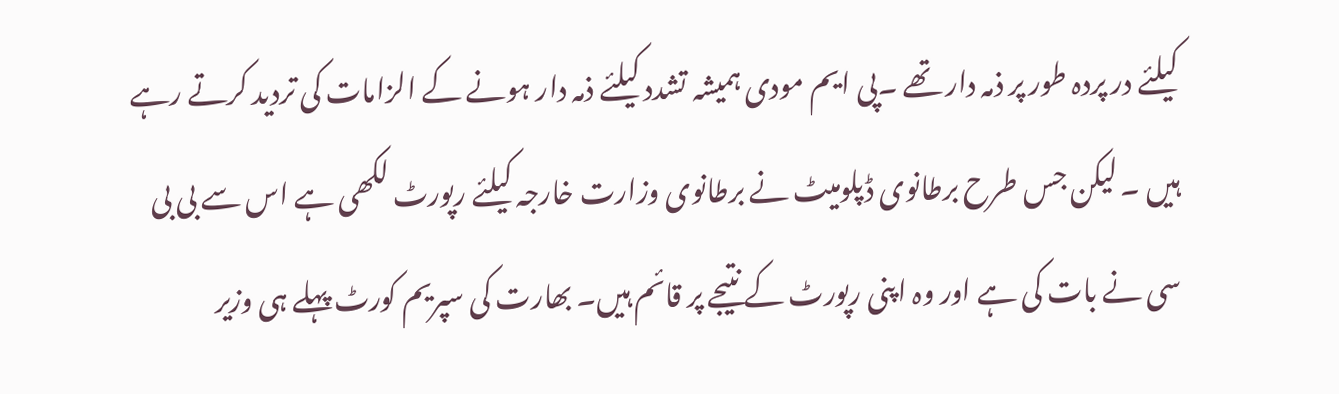کیلئے در پردہ طور پر ذمہ دار تھے ۔پی ایم مودی ہمیشہ تشدد کیلئے ذمہ دار ہونے کے الزامات کی تردید کرتے رہے ہیں ۔ لیکن جس طرح برطانوی ڈپلومیٹ نے برطانوی وزارت خارجہ کیلئے رپورٹ لکھی ہے اس سے بی بی سی نے بات کی ہے اور وہ اپنی رپورٹ کے نتیجے پر قائم ہیں۔ بھارت کی سپریم کورٹ پہلے ہی وزیر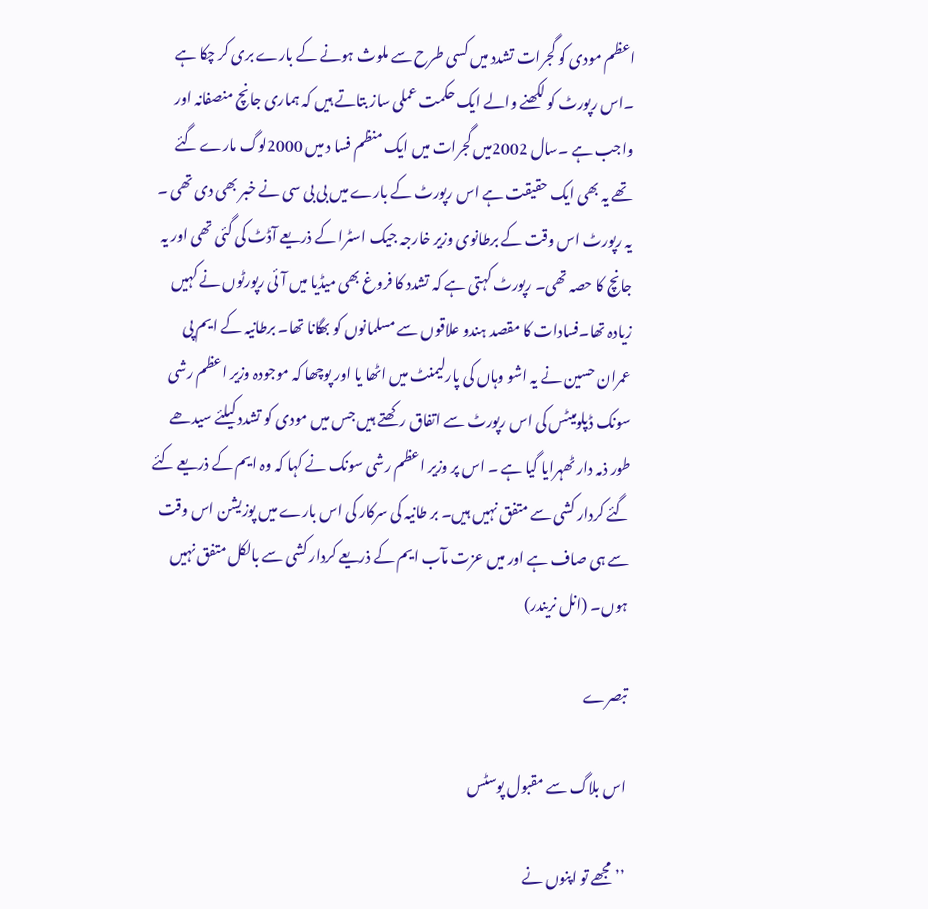اعظم مودی کو گجرات تشدد میں کسی طرح سے ملوث ہونے کے بارے بری کر چکا ہے ۔اس رپورٹ کو لکھنے والے ایک حکمت عملی ساز بتاتے ہیں کہ ہماری جانچ منصفانہ اور واجب ہے ۔سال 2002میں گجرات میں ایک منظم فسا د میں 2000لوگ مارے گئے تھے یہ بھی ایک حقیقت ہے اس رپورٹ کے بارے میں بی بی سی نے خبر بھی دی تھی ۔ یہ رپورٹ اس وقت کے برطانوی وزیر خارجہ جیک اسٹرا کے ذریعے آڈٹ کی گئی تھی اور یہ جانچ کا حصہ تھی۔ رپورٹ کہتی ہے کہ تشدد کا فروغ بھی میڈیا میں آئی رپورٹوں نے کہیں زیادہ تھا۔فسادات کا مقصد ہندو علاقوں سے مسلمانوں کو بھگانا تھا۔ برطانیہ کے ایم پی عمران حسین نے یہ اشو وہاں کی پارلیمنٹ میں اٹھا یا اور پوچھا کہ موجودہ وزیر اعظم رشی سونک ڈپلومیٹس کی اس رپورٹ سے اتفاق رکھتے ہیں جس میں مودی کو تشدد کیلئے سیدھے طور ذمہ دار ٹھہرایا گیا ہے ۔ اس پر وزیر اعظم رشی سونک نے کہا کہ وہ ایم کے ذریعے کئے گئے کردار کشی سے متفق نہیں ہیں۔ بر طانیہ کی سرکار کی اس بارے میں پوزیشن اس وقت سے ہی صاف ہے اور میں عزت مآب ایم کے ذریعے کردار کشی سے بالکل متفق نہیں ہوں۔ (انل نریندر)

تبصرے

اس بلاگ سے مقبول پوسٹس

’’مجھے تو اپنوں نے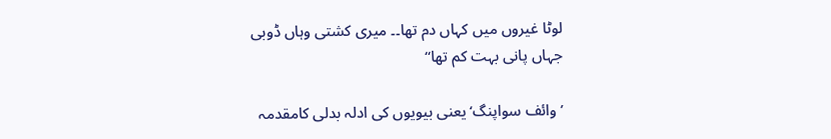لوٹا غیروں میں کہاں دم تھا۔۔ میری کشتی وہاں ڈوبی جہاں پانی بہت کم تھا‘‘

’وائف سواپنگ‘ یعنی بیویوں کی ادلہ بدلی کامقدمہ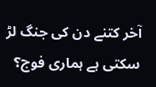آخر کتنے دن کی جنگ لڑ سکتی ہے ہماری فوج؟